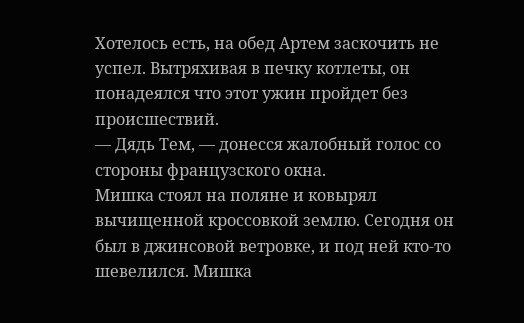Хотелось есть, на обед Артем заскочить не успел. Вытряхивая в печку котлеты, он понадеялся что этот ужин пройдет без происшествий.
— Дядь Тем, — донесся жалобный голос со стороны французского окна.
Мишка стоял на поляне и ковырял вычищенной кроссовкой землю. Сегодня он был в джинсовой ветровке, и под ней кто-то шевелился. Мишка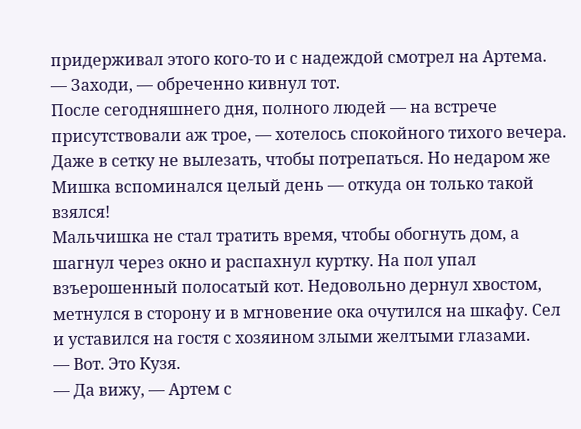придерживал этого кого-то и с надеждой смотрел на Артема.
— Заходи, — обреченно кивнул тот.
После сегодняшнего дня, полного людей — на встрече присутствовали аж трое, — хотелось спокойного тихого вечера. Даже в сетку не вылезать, чтобы потрепаться. Но недаром же Мишка вспоминался целый день — откуда он только такой взялся!
Мальчишка не стал тратить время, чтобы обогнуть дом, а шагнул через окно и распахнул куртку. На пол упал взъерошенный полосатый кот. Недовольно дернул хвостом, метнулся в сторону и в мгновение ока очутился на шкафу. Сел и уставился на гостя с хозяином злыми желтыми глазами.
— Вот. Это Кузя.
— Да вижу, — Артем с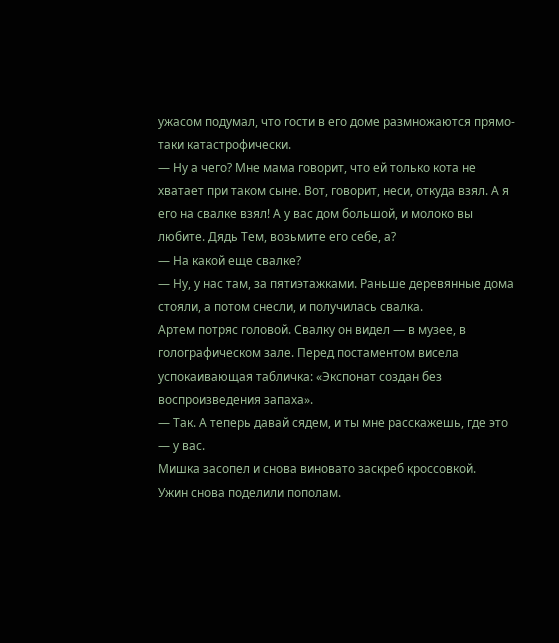ужасом подумал, что гости в его доме размножаются прямо-таки катастрофически.
— Ну а чего? Мне мама говорит, что ей только кота не хватает при таком сыне. Вот, говорит, неси, откуда взял. А я его на свалке взял! А у вас дом большой, и молоко вы любите. Дядь Тем, возьмите его себе, а?
— На какой еще свалке?
— Ну, у нас там, за пятиэтажками. Раньше деревянные дома стояли, а потом снесли, и получилась свалка.
Артем потряс головой. Свалку он видел — в музее, в голографическом зале. Перед постаментом висела успокаивающая табличка: «Экспонат создан без воспроизведения запаха».
— Так. А теперь давай сядем, и ты мне расскажешь, где это — у вас.
Мишка засопел и снова виновато заскреб кроссовкой.
Ужин снова поделили пополам.